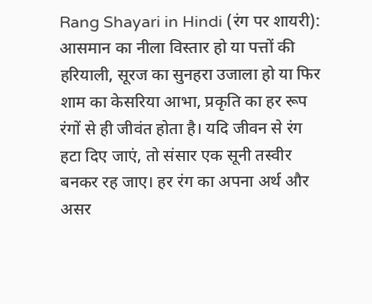Rang Shayari in Hindi (रंग पर शायरी): आसमान का नीला विस्तार हो या पत्तों की हरियाली, सूरज का सुनहरा उजाला हो या फिर शाम का केसरिया आभा, प्रकृति का हर रूप रंगों से ही जीवंत होता है। यदि जीवन से रंग हटा दिए जाएं, तो संसार एक सूनी तस्वीर बनकर रह जाए। हर रंग का अपना अर्थ और असर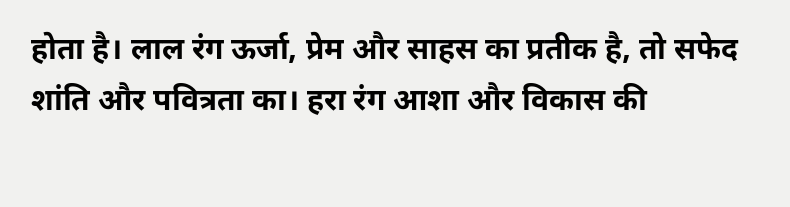होता है। लाल रंग ऊर्जा, प्रेम और साहस का प्रतीक है, तो सफेद शांति और पवित्रता का। हरा रंग आशा और विकास की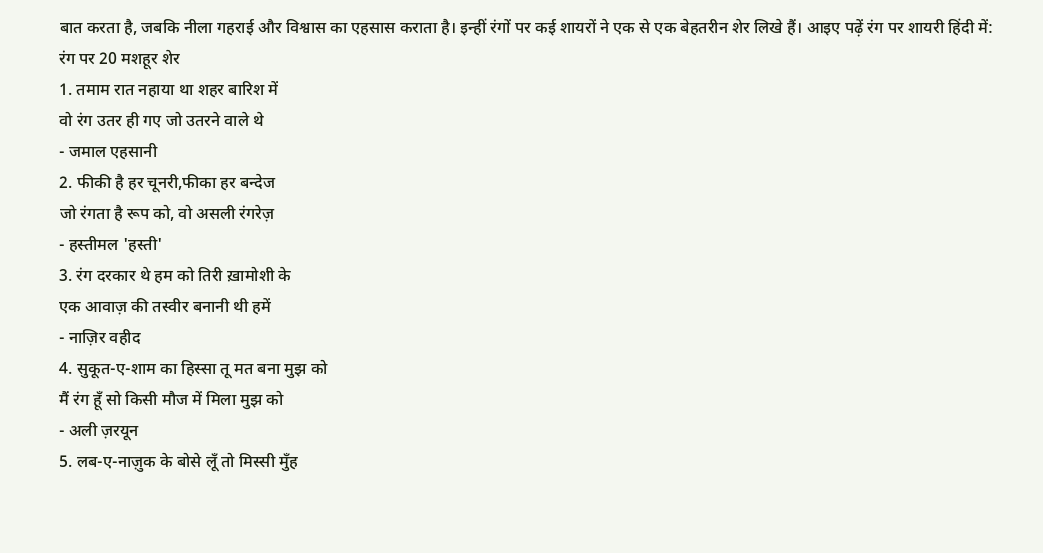बात करता है, जबकि नीला गहराई और विश्वास का एहसास कराता है। इन्हीं रंगों पर कई शायरों ने एक से एक बेहतरीन शेर लिखे हैं। आइए पढ़ें रंग पर शायरी हिंदी में:
रंग पर 20 मशहूर शेर
1. तमाम रात नहाया था शहर बारिश में
वो रंग उतर ही गए जो उतरने वाले थे
- जमाल एहसानी
2. फीकी है हर चूनरी,फीका हर बन्देज
जो रंगता है रूप को, वो असली रंगरेज़
- हस्तीमल 'हस्ती'
3. रंग दरकार थे हम को तिरी ख़ामोशी के
एक आवाज़ की तस्वीर बनानी थी हमें
- नाज़िर वहीद
4. सुकूत-ए-शाम का हिस्सा तू मत बना मुझ को
मैं रंग हूँ सो किसी मौज में मिला मुझ को
- अली ज़रयून
5. लब-ए-नाज़ुक के बोसे लूँ तो मिस्सी मुँह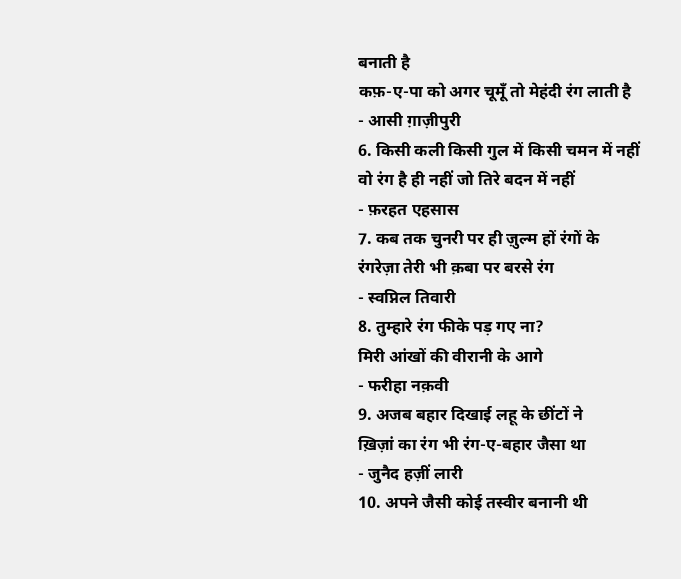बनाती है
कफ़-ए-पा को अगर चूमूँ तो मेहंदी रंग लाती है
- आसी ग़ाज़ीपुरी
6. किसी कली किसी गुल में किसी चमन में नहीं
वो रंग है ही नहीं जो तिरे बदन में नहीं
- फ़रहत एहसास
7. कब तक चुनरी पर ही ज़ुल्म हों रंगों के
रंगरेज़ा तेरी भी क़बा पर बरसे रंग
- स्वप्निल तिवारी
8. तुम्हारे रंग फीके पड़ गए ना?
मिरी आंखों की वीरानी के आगे
- फरीहा नक़वी
9. अजब बहार दिखाई लहू के छींटों ने
ख़िज़ां का रंग भी रंग-ए-बहार जैसा था
- जुनैद हज़ीं लारी
10. अपने जैसी कोई तस्वीर बनानी थी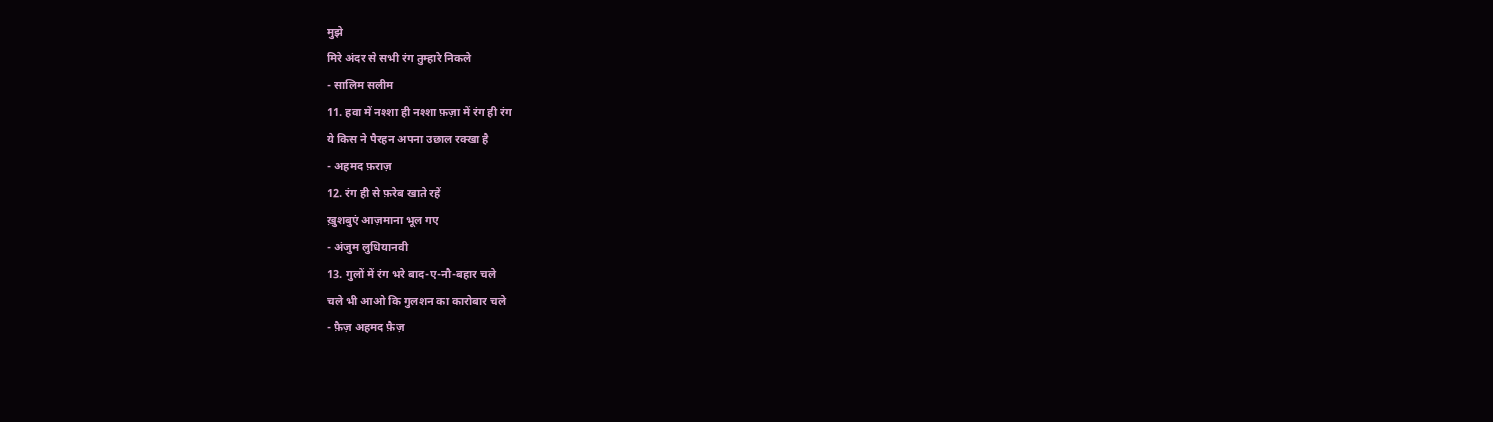मुझे
मिरे अंदर से सभी रंग तुम्हारे निकले
- सालिम सलीम
11. हवा में नश्शा ही नश्शा फ़ज़ा में रंग ही रंग
ये किस ने पैरहन अपना उछाल रक्खा है
- अहमद फ़राज़
12. रंग ही से फ़रेब खाते रहें
ख़ुशबुएं आज़माना भूल गए
- अंजुम लुधियानवी
13. गुलों में रंग भरे बाद-ए-नौ-बहार चले
चले भी आओ कि गुलशन का कारोबार चले
- फ़ैज़ अहमद फ़ैज़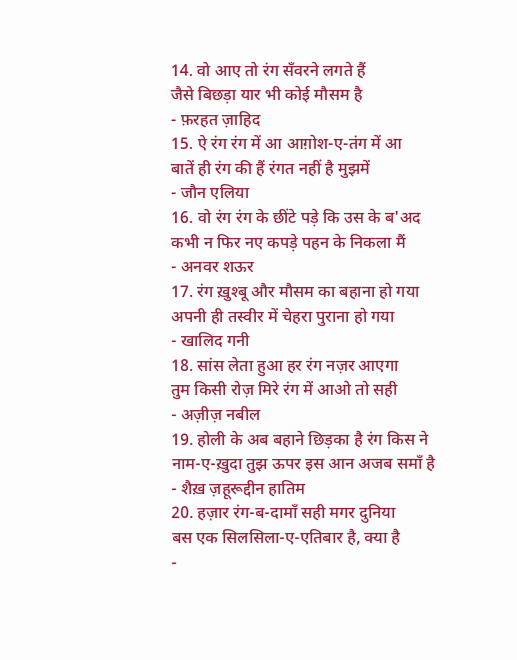14. वो आए तो रंग सँवरने लगते हैं
जैसे बिछड़ा यार भी कोई मौसम है
- फ़रहत ज़ाहिद
15. ऐ रंग रंग में आ आग़ोश-ए-तंग में आ
बातें ही रंग की हैं रंगत नहीं है मुझमें
- जौन एलिया
16. वो रंग रंग के छींटे पड़े कि उस के ब'अद
कभी न फिर नए कपड़े पहन के निकला मैं
- अनवर शऊर
17. रंग ख़ुश्बू और मौसम का बहाना हो गया
अपनी ही तस्वीर में चेहरा पुराना हो गया
- खालिद गनी
18. सांस लेता हुआ हर रंग नज़र आएगा
तुम किसी रोज़ मिरे रंग में आओ तो सही
- अज़ीज़ नबील
19. होली के अब बहाने छिड़का है रंग किस ने
नाम-ए-ख़ुदा तुझ ऊपर इस आन अजब समाँ है
- शैख़ ज़हूरूद्दीन हातिम
20. हज़ार रंग-ब-दामाँ सही मगर दुनिया
बस एक सिलसिला-ए-एतिबार है, क्या है
-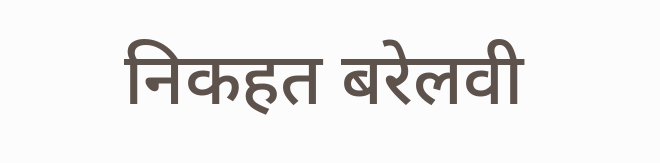निकहत बरेलवी